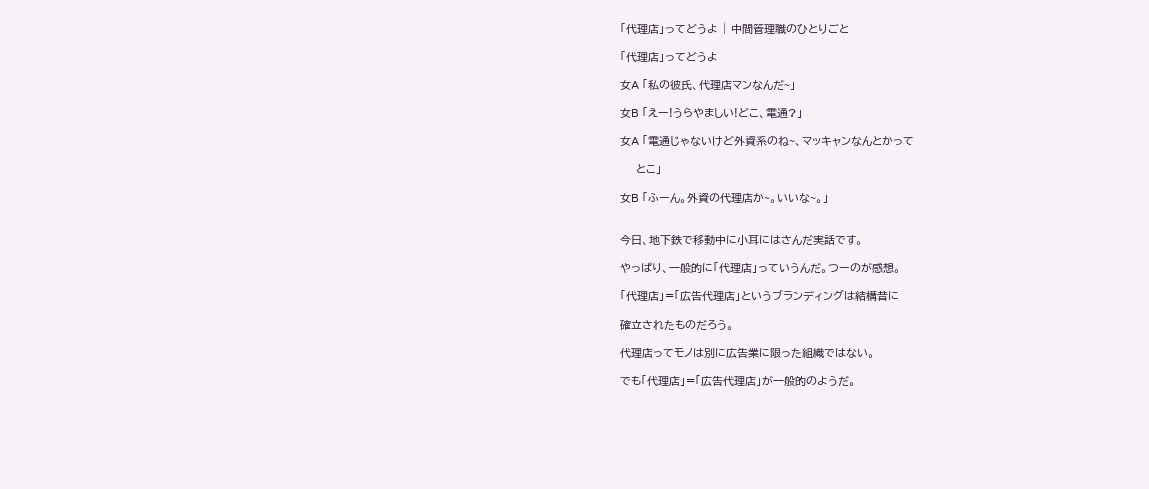「代理店」ってどうよ | 中間管理職のひとりごと

「代理店」ってどうよ

女A 「私の彼氏、代理店マンなんだ~」

女B 「えー!うらやましい!どこ、電通?」

女A 「電通じゃないけど外資系のね~、マッキャンなんとかって

    とこ」

女B 「ふーん。外資の代理店か~。いいな~。」


今日、地下鉄で移動中に小耳にはさんだ実話です。

やっぱり、一般的に「代理店」っていうんだ。つーのが感想。

「代理店」=「広告代理店」というブランディングは結構昔に

確立されたものだろう。

代理店ってモノは別に広告業に限った組織ではない。

でも「代理店」=「広告代理店」が一般的のようだ。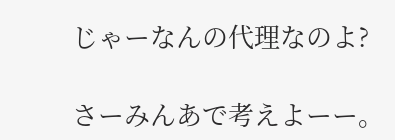じゃーなんの代理なのよ?

さーみんあで考えよーー。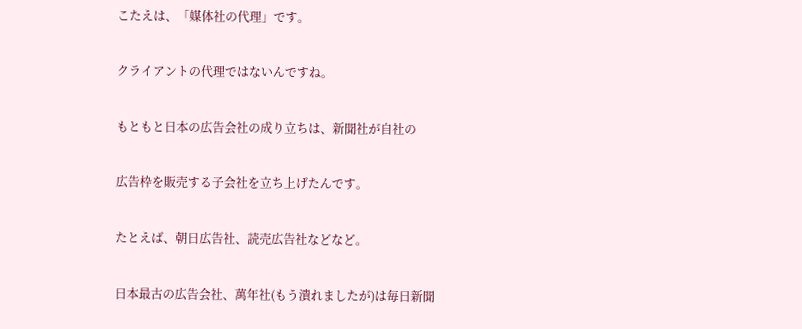こたえは、「媒体社の代理」です。

クライアントの代理ではないんですね。

もともと日本の広告会社の成り立ちは、新聞社が自社の

広告枠を販売する子会社を立ち上げたんです。

たとえば、朝日広告社、読売広告社などなど。

日本最古の広告会社、萬年社(もう潰れましたが)は毎日新聞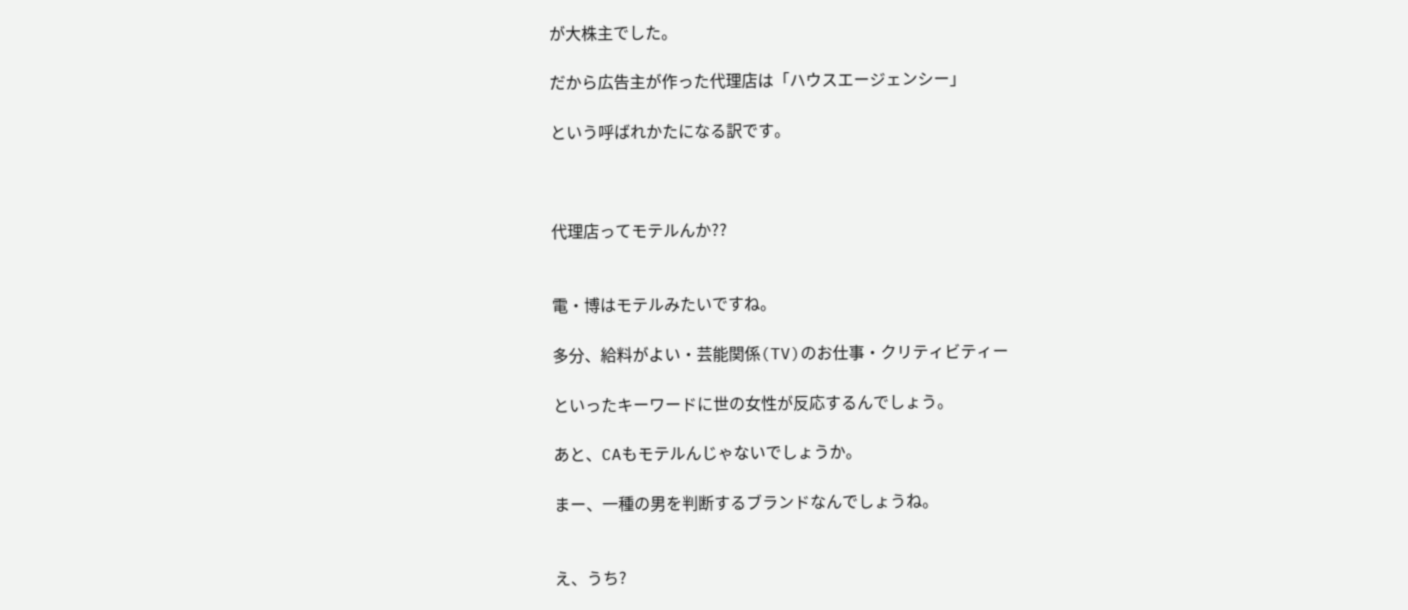が大株主でした。

だから広告主が作った代理店は「ハウスエージェンシー」

という呼ばれかたになる訳です。



代理店ってモテルんか??


電・博はモテルみたいですね。

多分、給料がよい・芸能関係(TV)のお仕事・クリティビティー

といったキーワードに世の女性が反応するんでしょう。

あと、CAもモテルんじゃないでしょうか。

まー、一種の男を判断するブランドなんでしょうね。


え、うち?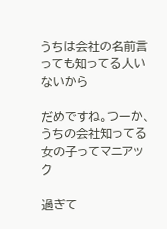うちは会社の名前言っても知ってる人いないから

だめですね。つーか、うちの会社知ってる女の子ってマニアック

過ぎて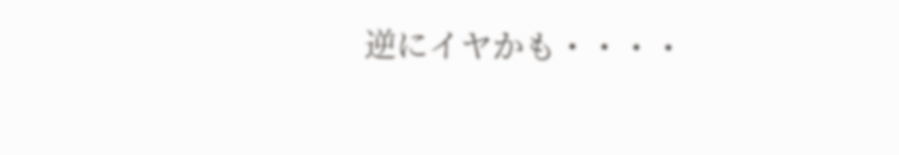逆にイヤかも・・・・